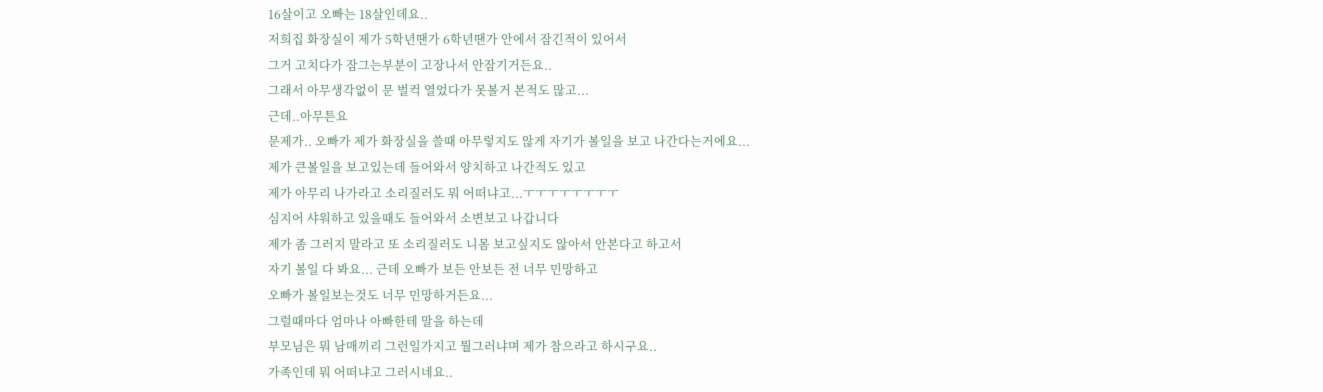16살이고 오빠는 18살인데요..
저희집 화장실이 제가 5학년땐가 6학년땐가 안에서 잠긴적이 있어서
그거 고치다가 잠그는부분이 고장나서 안잠기거든요..
그래서 아무생각없이 문 벌컥 열었다가 못볼거 본적도 많고...
근데..아무튼요
문제가.. 오빠가 제가 화장실을 쓸때 아무렇지도 않게 자기가 볼일을 보고 나간다는거에요...
제가 큰볼일을 보고있는데 들어와서 양치하고 나간적도 있고
제가 아무리 나가라고 소리질러도 뭐 어떠냐고...ㅜㅜㅜㅜㅜㅜㅜㅜ
심지어 샤워하고 있을때도 들어와서 소변보고 나갑니다
제가 좀 그러지 말라고 또 소리질러도 니몸 보고싶지도 않아서 안본다고 하고서
자기 볼일 다 봐요... 근데 오빠가 보든 안보든 전 너무 민망하고
오빠가 볼일보는것도 너무 민망하거든요...
그럴때마다 엄마나 아빠한테 말을 하는데
부모님은 뭐 남매끼리 그런일가지고 뭘그러냐며 제가 참으라고 하시구요..
가족인데 뭐 어떠냐고 그러시네요..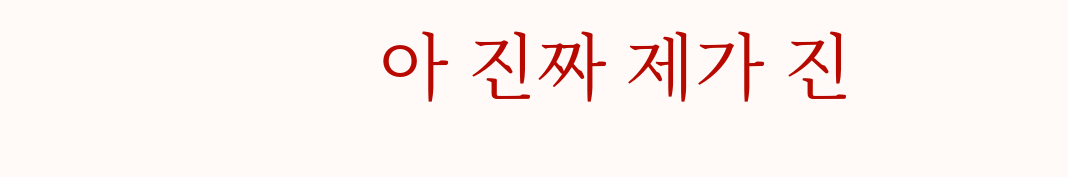아 진짜 제가 진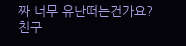짜 너무 유난떠는건가요?
친구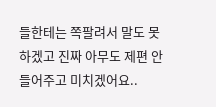들한테는 쪽팔려서 말도 못하겠고 진짜 아무도 제편 안들어주고 미치겠어요..